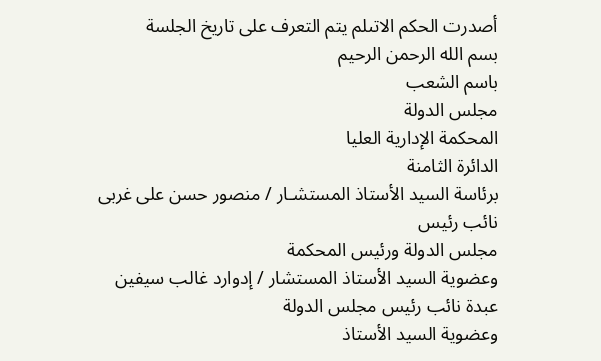أصدرت الحكم الاتىلم يتم التعرف على تاريخ الجلسة
بسم الله الرحمن الرحيم
باسم الشعب
مجلس الدولة
المحكمة الإدارية العليا
الدائرة الثامنة
برئاسة السيد الأستاذ المستشـار / منصور حسن على غربى نائب رئيس
مجلس الدولة ورئيس المحكمة
وعضوية السيد الأستاذ المستشار / إدوارد غالب سيفين عبدة نائب رئيس مجلس الدولة
وعضوية السيد الأستاذ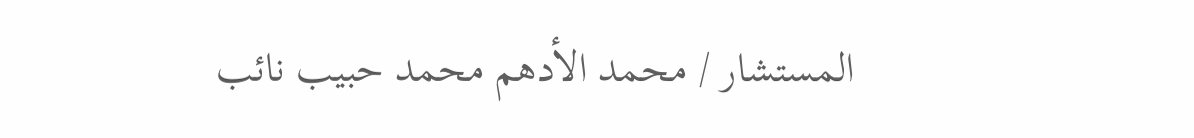المستشار / محمد الأدهم محمد حبيب نائب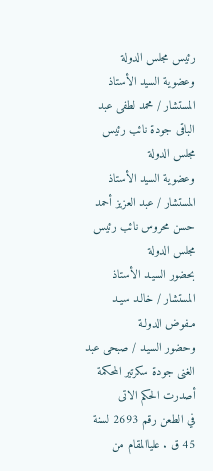رئيس مجلس الدولة
وعضوية السيد الأستاذ المستشار / محمد لطفى عبد الباقى جودة نائب رئيس مجلس الدولة
وعضوية السيد الأستاذ المستشار / عبد العزيز أحمد حسن محروس نائب رئيس مجلس الدولة
بحضور السيـد الأستاذ المستشار / خالـد سيـد مـفوض الدولـة
وحضور السيـد / صبحى عبد الغنى جودة سكرتير المحكمة
أصدرت الحكم الاتى
في الطعن رقم 2693 لسنة 45 ق . علياالمقام من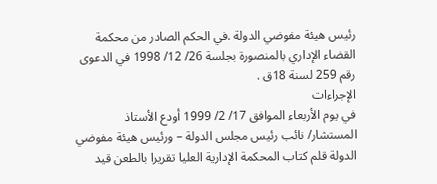رئيس هيئة مفوضي الدولة .في الحكم الصادر من محكمة القضاء الإداري بالمنصورة بجلسة 26/ 12/ 1998 في الدعوى رقم 259 لسنة 18ق .
الإجراءات
في يوم الأربعاء الموافق 17/ 2/ 1999 أودع الأستاذ المستشار/ نائب رئيس مجلس الدولة – ورئيس هيئة مفوضي الدولة قلم كتاب المحكمة الإدارية العليا تقريرا بالطعن قيد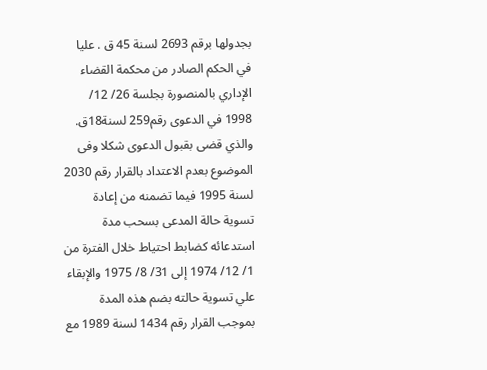بجدولها برقم 2693 لسنة 45 ق . عليا في الحكم الصادر من محكمة القضاء الإداري بالمنصورة بجلسة 26/ 12/ 1998 في الدعوى رقم259 لسنة18ق. والذي قضى بقبول الدعوى شكلا وفى الموضوع بعدم الاعتداد بالقرار رقم 2030 لسنة 1995 فيما تضمنه من إعادة تسوية حالة المدعى بسحب مدة استدعائه كضابط احتياط خلال الفترة من 1/ 12/ 1974 إلى 31/ 8/ 1975 والإبقاء علي تسوية حالته بضم هذه المدة بموجب القرار رقم 1434 لسنة 1989 مع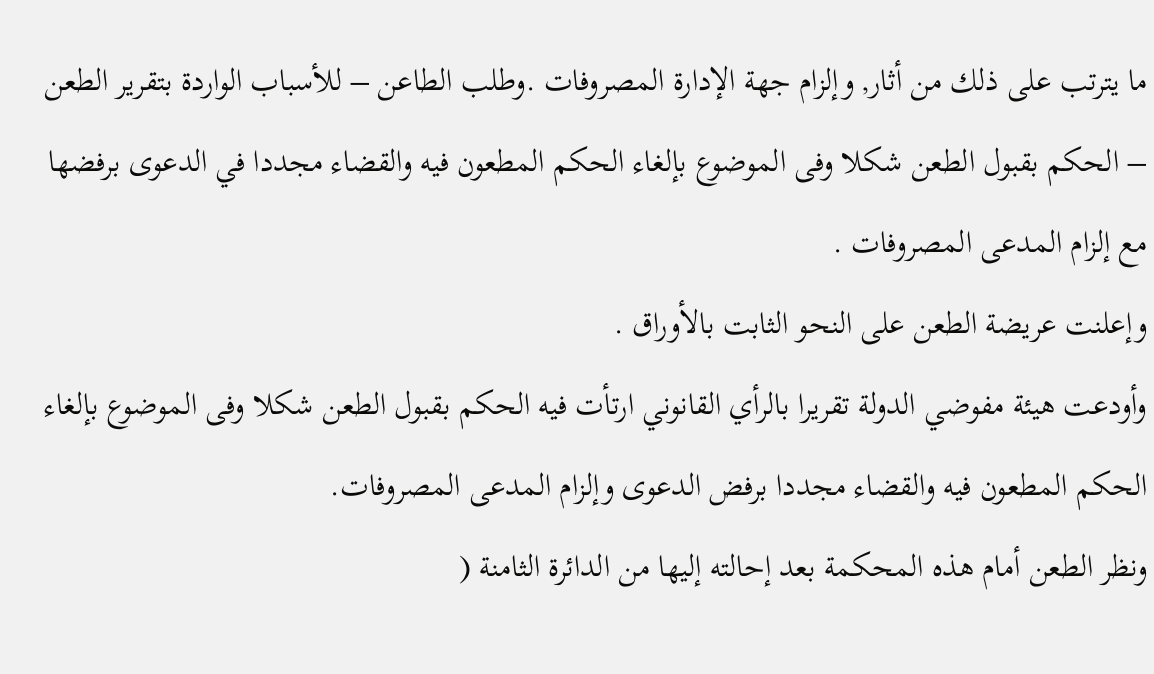ما يترتب على ذلك من أثار, وإلزام جهة الإدارة المصروفات .وطلب الطاعن – للأسباب الواردة بتقرير الطعن – الحكم بقبول الطعن شكلا وفى الموضوع بإلغاء الحكم المطعون فيه والقضاء مجددا في الدعوى برفضها مع إلزام المدعى المصروفات .
وإعلنت عريضة الطعن على النحو الثابت بالأوراق .
وأودعت هيئة مفوضي الدولة تقريرا بالرأي القانوني ارتأت فيه الحكم بقبول الطعن شكلا وفى الموضوع بإلغاء الحكم المطعون فيه والقضاء مجددا برفض الدعوى وإلزام المدعى المصروفات.
ونظر الطعن أمام هذه المحكمة بعد إحالته إليها من الدائرة الثامنة (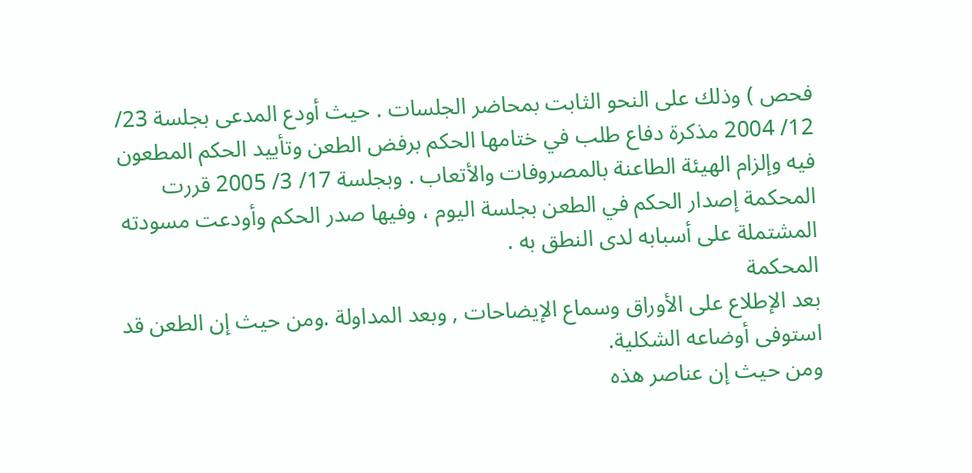فحص ) وذلك على النحو الثابت بمحاضر الجلسات . حيث أودع المدعى بجلسة 23/ 12/ 2004 مذكرة دفاع طلب في ختامها الحكم برفض الطعن وتأييد الحكم المطعون فيه وإلزام الهيئة الطاعنة بالمصروفات والأتعاب . وبجلسة 17/ 3/ 2005 قررت المحكمة إصدار الحكم في الطعن بجلسة اليوم ، وفيها صدر الحكم وأودعت مسودته المشتملة على أسبابه لدى النطق به .
المحكمة
بعد الإطلاع على الأوراق وسماع الإيضاحات , وبعد المداولة .ومن حيث إن الطعن قد استوفى أوضاعه الشكلية.
ومن حيث إن عناصر هذه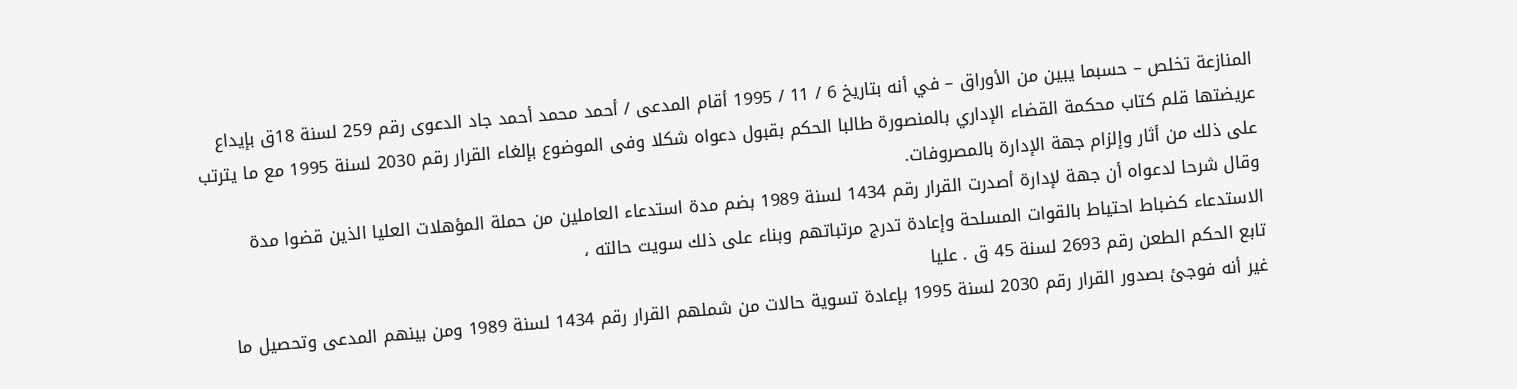المنازعة تخلص – حسبما يبين من الأوراق – في أنه بتاريخ 6 / 11 / 1995 أقام المدعى / أحمد محمد أحمد جاد الدعوى رقم 259 لسنة 18ق بإيداع عريضتها قلم كتاب محكمة القضاء الإداري بالمنصورة طالبا الحكم بقبول دعواه شكلا وفى الموضوع بإلغاء القرار رقم 2030 لسنة 1995 مع ما يترتب على ذلك من أثار وإلزام جهة الإدارة بالمصروفات.
وقال شرحا لدعواه أن جهة لإدارة أصدرت القرار رقم 1434 لسنة 1989 بضم مدة استدعاء العاملين من حملة المؤهلات العليا الذين قضوا مدة الاستدعاء كضباط احتياط بالقوات المسلحة وإعادة تدرج مرتباتهم وبناء على ذلك سويت حالته ،
تابع الحكم الطعن رقم 2693 لسنة 45 ق . عليا
غير أنه فوجئ بصدور القرار رقم 2030 لسنة 1995 بإعادة تسوية حالات من شملهم القرار رقم 1434 لسنة 1989 ومن بينهم المدعى وتحصيل ما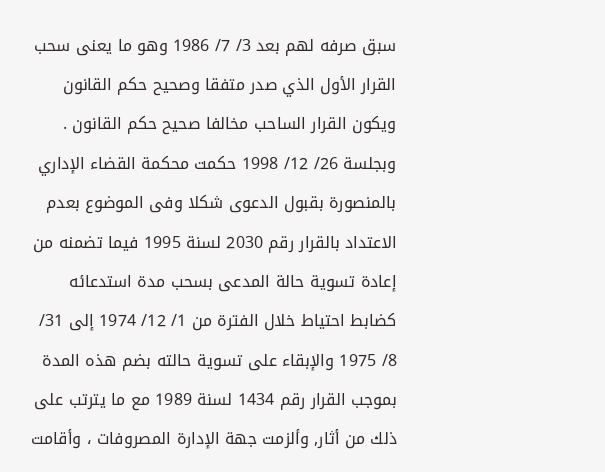سبق صرفه لهم بعد 3/ 7/ 1986 وهو ما يعنى سحب القرار الأول الذي صدر متفقا وصحيح حكم القانون ويكون القرار الساحب مخالفا صحيح حكم القانون .
وبجلسة 26/ 12/ 1998 حكمت محكمة القضاء الإداري بالمنصورة بقبول الدعوى شكلا وفى الموضوع بعدم الاعتداد بالقرار رقم 2030 لسنة 1995 فيما تضمنه من إعادة تسوية حالة المدعى بسحب مدة استدعائه كضابط احتياط خلال الفترة من 1/ 12/ 1974 إلى 31/ 8/ 1975 والإبقاء على تسوية حالته بضم هذه المدة بموجب القرار رقم 1434 لسنة 1989 مع ما يترتب على ذلك من أثار, وألزمت جهة الإدارة المصروفات ، وأقامت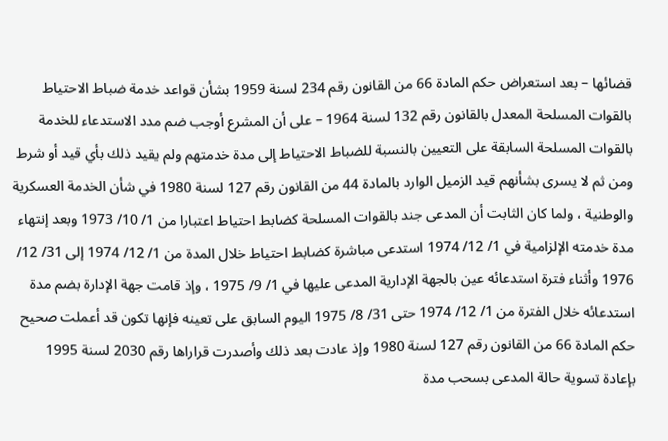قضائها – بعد استعراض حكم المادة 66 من القانون رقم 234 لسنة 1959 بشأن قواعد خدمة ضباط الاحتياط بالقوات المسلحة المعدل بالقانون رقم 132 لسنة 1964 – على أن المشرع أوجب ضم مدد الاستدعاء للخدمة بالقوات المسلحة السابقة على التعيين بالنسبة للضباط الاحتياط إلى مدة خدمتهم ولم يقيد ذلك بأي قيد أو شرط ومن ثم لا يسرى بشأنهم قيد الزميل الوارد بالمادة 44 من القانون رقم 127 لسنة 1980 في شأن الخدمة العسكرية والوطنية ، ولما كان الثابت أن المدعى جند بالقوات المسلحة كضابط احتياط اعتبارا من 1/ 10/ 1973 وبعد إنتهاء مدة خدمته الإلزامية في 1/ 12/ 1974 استدعى مباشرة كضابط احتياط خلال المدة من 1/ 12/ 1974 إلى 31/ 12/ 1976 وأثناء فترة استدعائه عين بالجهة الإدارية المدعى عليها في 1/ 9/ 1975 ، وإذ قامت جهة الإدارة بضم مدة استدعائه خلال الفترة من 1/ 12/ 1974 حتى 31/ 8/ 1975 اليوم السابق على تعينه فإنها تكون قد أعملت صحيح حكم المادة 66 من القانون رقم 127 لسنة 1980 وإذ عادت بعد ذلك وأصدرت قراراها رقم 2030 لسنة 1995 بإعادة تسوية حالة المدعى بسحب مدة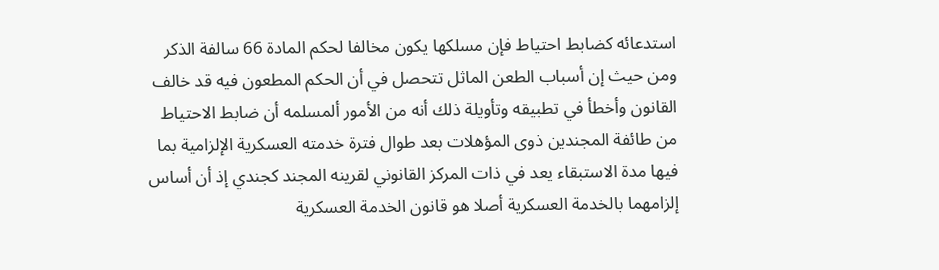استدعائه كضابط احتياط فإن مسلكها يكون مخالفا لحكم المادة 66 سالفة الذكر
ومن حيث إن أسباب الطعن الماثل تتحصل في أن الحكم المطعون فيه قد خالف القانون وأخطأ في تطبيقه وتأويلة ذلك أنه من الأمور ألمسلمه أن ضابط الاحتياط من طائفة المجندين ذوى المؤهلات بعد طوال فترة خدمته العسكرية الإلزامية بما فيها مدة الاستبقاء يعد في ذات المركز القانوني لقرينه المجند كجندي إذ أن أساس إلزامهما بالخدمة العسكرية أصلا هو قانون الخدمة العسكرية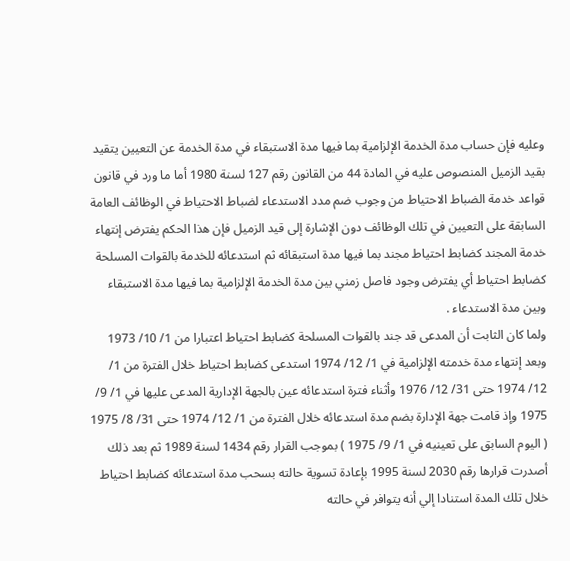وعليه فإن حساب مدة الخدمة الإلزامية بما فيها مدة الاستبقاء في مدة الخدمة عن التعيين يتقيد بقيد الزميل المنصوص عليه في المادة 44 من القانون رقم 127 لسنة 1980 أما ما ورد في قانون قواعد خدمة الضباط الاحتياط من وجوب ضم مدد الاستدعاء لضباط الاحتياط في الوظائف العامة السابقة على التعيين في تلك الوظائف دون الإشارة إلى قيد الزميل فإن هذا الحكم يفترض إنتهاء خدمة المجند كضابط احتياط مجند بما فيها مدة استبقائه ثم استدعائه للخدمة بالقوات المسلحة كضابط احتياط أي يفترض وجود فاصل زمني بين مدة الخدمة الإلزامية بما فيها مدة الاستبقاء وبين مدة الاستدعاء .
ولما كان الثابت أن المدعى قد جند بالقوات المسلحة كضابط احتياط اعتبارا من 1/ 10/ 1973 وبعد إنتهاء مدة خدمته الإلزامية في 1/ 12/ 1974 استدعى كضابط احتياط خلال الفترة من 1/ 12/ 1974 حتى 31/ 12/ 1976 وأثناء فترة استدعائه عين بالجهة الإدارية المدعى عليها في 1/ 9/ 1975 وإذ قامت جهة الإدارة بضم مدة استدعائه خلال الفترة من 1/ 12/ 1974 حتى 31/ 8/ 1975 ( اليوم السابق على تعينيه في 1/ 9/ 1975 ) بموجب القرار رقم 1434 لسنة 1989 ثم بعد ذلك أصدرت قرارها رقم 2030 لسنة 1995 بإعادة تسوية حالته بسحب مدة استدعائه كضابط احتياط خلال تلك المدة استنادا إلي أنه يتوافر في حالته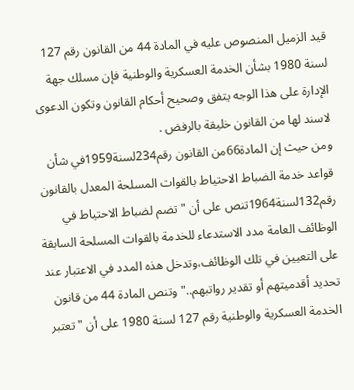قيد الزميل المنصوص عليه في المادة 44 من القانون رقم 127 لسنة 1980 بشأن الخدمة العسكرية والوطنية فإن مسلك جهة الإدارة على هذا الوجه يتفق وصحيح أحكام القانون وتكون الدعوى لاسند لها من القانون خليقة بالرفض .
ومن حيث إن المادة66من القانون رقم234لسنة1959في شأن قواعد خدمة الضباط الاحتياط بالقوات المسلحة المعدل بالقانون رقم132لسنة1964تنص على أن " تضم لضباط الاحتياط في الوظائف العامة مدد الاستدعاء للخدمة بالقوات المسلحة السابقة على التعيين في تلك الوظائف،وتدخل هذه المدد في الاعتبار عند تحديد أقدميتهم أو تقدير رواتبهم.." وتنص المادة 44 من قانون الخدمة العسكرية والوطنية رقم 127 لسنة 1980 على أن " تعتبر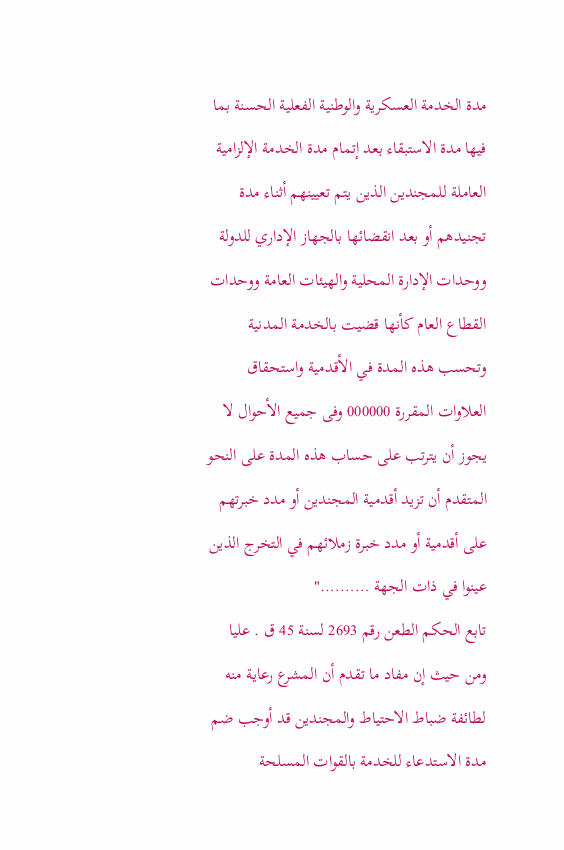مدة الخدمة العسكرية والوطنية الفعلية الحسنة بما فيها مدة الاستبقاء بعد إتمام مدة الخدمة الإلزامية العاملة للمجندين الذين يتم تعيينهم أثناء مدة تجنيدهم أو بعد انقضائها بالجهاز الإداري للدولة ووحدات الإدارة المحلية والهيئات العامة ووحدات القطاع العام كأنها قضيت بالخدمة المدنية وتحسب هذه المدة في الأقدمية واستحقاق العلاوات المقررة 000000 وفى جميع الأحوال لا يجوز أن يترتب على حساب هذه المدة على النحو المتقدم أن تزيد أقدمية المجندين أو مدد خبرتهم على أقدمية أو مدد خبرة زملائهم في التخرج الذين عينوا في ذات الجهة ………."
تابع الحكم الطعن رقم 2693 لسنة 45 ق . عليا
ومن حيث إن مفاد ما تقدم أن المشرع رعاية منه لطائفة ضباط الاحتياط والمجندين قد أوجب ضم مدة الاستدعاء للخدمة بالقوات المسلحة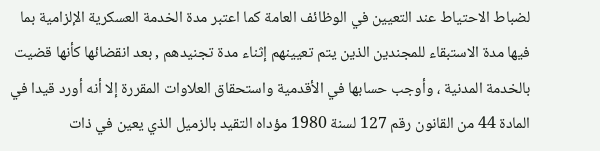لضباط الاحتياط عند التعيين في الوظائف العامة كما اعتبر مدة الخدمة العسكرية الإلزامية بما فيها مدة الاستبقاء للمجندين الذين يتم تعيينهم إثناء مدة تجنيدهم , بعد انقضائها كأنها قضيت بالخدمة المدنية ، وأوجب حسابها في الأقدمية واستحقاق العلاوات المقررة إلا أنه أورد قيدا في المادة 44 من القانون رقم 127 لسنة 1980 مؤداه التقيد بالزميل الذي يعين في ذات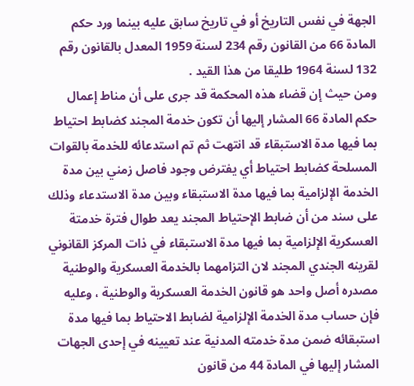الجهة في نفس التاريخ أو في تاريخ سابق عليه بينما ورد حكم المادة 66 من القانون رقم 234 لسنة 1959 المعدل بالقانون رقم 132 لسنة 1964 طليقا من هذا القيد .
ومن حيث إن قضاء هذه المحكمة قد جرى على أن مناط إعمال حكم المادة 66 المشار إليها أن تكون خدمة المجند كضابط احتياط بما فيها مدة الاستبقاء قد انتهت ثم تم استدعائه للخدمة بالقوات المسلحة كضابط احتياط أي يفترض وجود فاصل زمني بين مدة الخدمة الإلزامية بما فيها مدة الاستبقاء وبين مدة الاستدعاء وذلك على سند من أن ضابط الإحتياط المجند يعد طوال فترة خدمتة العسكرية الإلزامية بما فيها مدة الاستبقاء في ذات المركز القانوني لقرينه الجندي المجند لان التزامهما بالخدمة العسكرية والوطنية مصدره أصل واحد هو قانون الخدمة العسكرية والوطنية ، وعليه فإن حساب مدة الخدمة الإلزامية لضابط الاحتياط بما فيها مدة استبقائه ضمن مدة خدمته المدنية عند تعيينه في إحدى الجهات المشار إليها في المادة 44 من قانون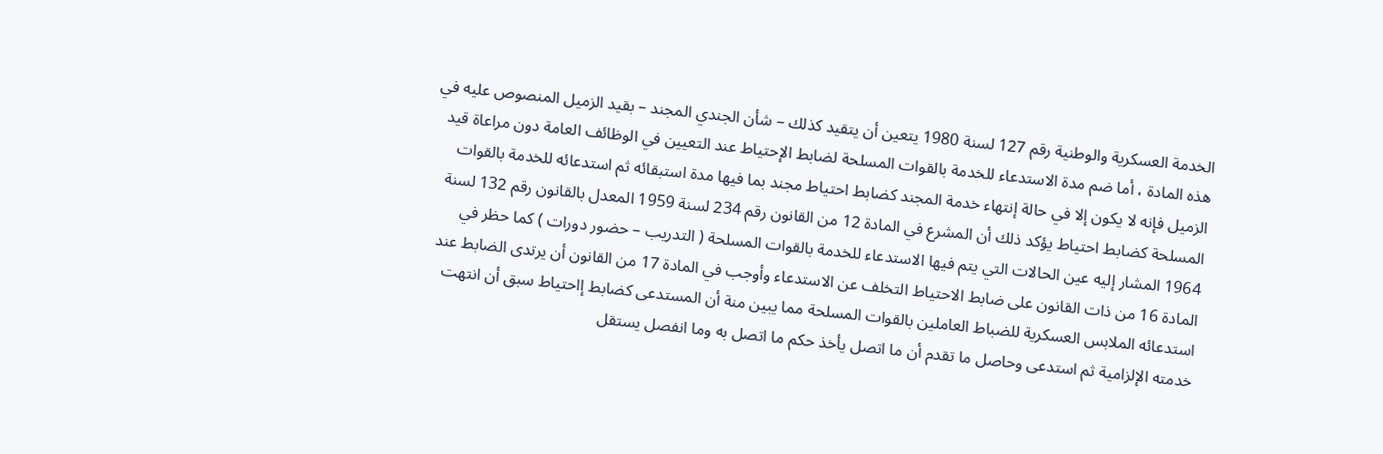الخدمة العسكرية والوطنية رقم 127 لسنة 1980 يتعين أن يتقيد كذلك – شأن الجندي المجند – بقيد الزميل المنصوص عليه في هذه المادة ، أما ضم مدة الاستدعاء للخدمة بالقوات المسلحة لضابط الإحتياط عند التعيين في الوظائف العامة دون مراعاة قيد الزميل فإنه لا يكون إلا في حالة إنتهاء خدمة المجند كضابط احتياط مجند بما فيها مدة استبقائه ثم استدعائه للخدمة بالقوات المسلحة كضابط احتياط يؤكد ذلك أن المشرع في المادة 12 من القانون رقم 234 لسنة 1959 المعدل بالقانون رقم 132 لسنة 1964 المشار إليه عين الحالات التي يتم فيها الاستدعاء للخدمة بالقوات المسلحة ( التدريب – حضور دورات ) كما حظر في المادة 16 من ذات القانون على ضابط الاحتياط التخلف عن الاستدعاء وأوجب في المادة 17 من القانون أن يرتدى الضابط عند استدعائه الملابس العسكرية للضباط العاملين بالقوات المسلحة مما يبين منة أن المستدعى كضابط إاحتياط سبق أن انتهت خدمته الإلزامية ثم استدعى وحاصل ما تقدم أن ما اتصل يأخذ حكم ما اتصل به وما انفصل يستقل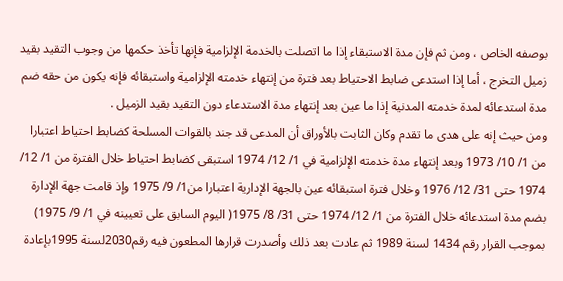بوصفه الخاص ، ومن ثم فإن مدة الاستبقاء إذا ما اتصلت بالخدمة الإلزامية فإنها تأخذ حكمها من وجوب التقيد بقيد زميل التخرج ، أما إذا استدعى ضابط الاحتياط بعد فترة من إنتهاء خدمته الإلزامية واستبقائه فإنه يكون من حقه ضم مدة استدعائه لمدة خدمته المدنية إذا ما عين بعد إنتهاء مدة الاستدعاء دون التقيد بقيد الزميل .
ومن حيث إنه على هدى ما تقدم وكان الثابت بالأوراق أن المدعى قد جند بالقوات المسلحة كضابط احتياط اعتبارا من 1/ 10/ 1973 وبعد إنتهاء مدة خدمته الإلزامية في 1/ 12/ 1974 استبقى كضابط احتياط خلال الفترة من 1/ 12/ 1974 حتى 31/ 12/ 1976 وخلال فترة استبقائه عين بالجهة الإدارية اعتبارا من1/ 9/ 1975 وإذ قامت جهة الإدارة بضم مدة استدعائه خلال الفترة من 1/ 12/ 1974 حتى 31/ 8/ 1975( اليوم السابق على تعيينه في 1/ 9/ 1975) بموجب القرار رقم 1434 لسنة 1989 ثم عادت بعد ذلك وأصدرت قرارها المطعون فيه رقم2030لسنة 1995بإعادة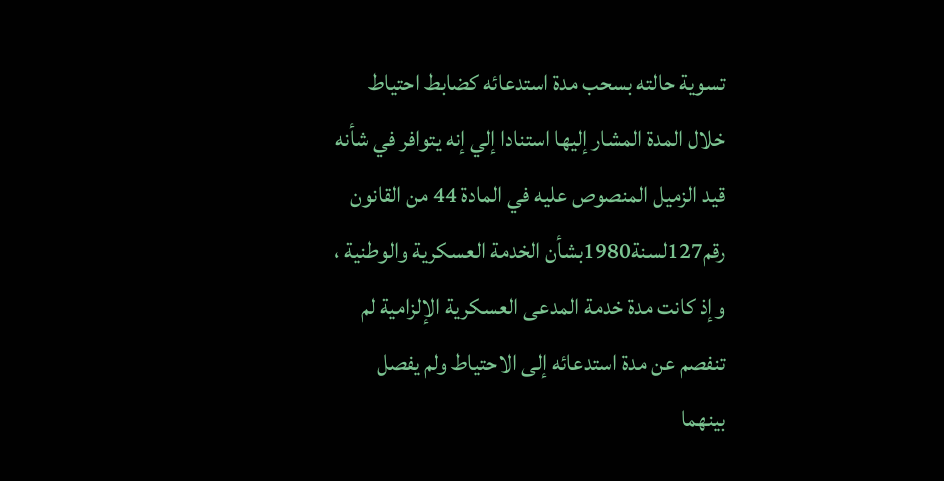تسوية حالته بسحب مدة استدعائه كضابط احتياط خلال المدة المشار إليها استنادا إلي إنه يتوافر في شأنه قيد الزميل المنصوص عليه في المادة 44 من القانون رقم127لسنة1980بشأن الخدمة العسكرية والوطنية ، وإذ كانت مدة خدمة المدعى العسكرية الإلزامية لم تنفصم عن مدة استدعائه إلى الاحتياط ولم يفصل بينهما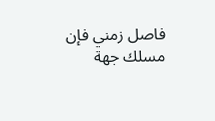فاصل زمني فإن مسلك جهة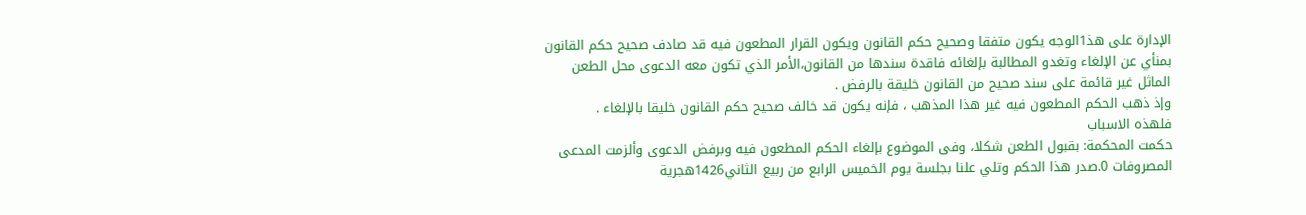الإدارة على هذ1الوجه يكون متفقا وصحيح حكم القانون ويكون القرار المطعون فيه قد صادف صحيح حكم القانون بمنأي عن الإلغاء وتغدو المطالبة بإلغائه فاقدة سندها من القانون،الأمر الذي تكون معه الدعوى محل الطعن الماثل غير قائمة على سند صحيح من القانون خليقة بالرفض .
وإذ ذهب الحكم المطعون فيه غير هذا المذهب ، فإنه يكون قد خالف صحيح حكم القانون خليقا بالإلغاء .
فلهذه الاسباب
حكمت المحكمة: بقبول الطعن شكلا، وفى الموضوع بإلغاء الحكم المطعون فيه وبرفض الدعوى وألزمت المدعى المصروفات 0.صدر هذا الحكم وتلي علنا بجلسة يوم الخميس الرابع من ربيع الثاني1426هجرية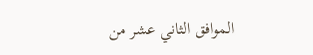الموافق الثاني عشر من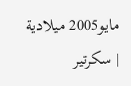مايو2005 ميلادية
| سكرتير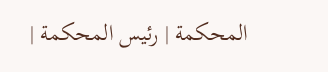المحكمة | رئيس المحكمة |